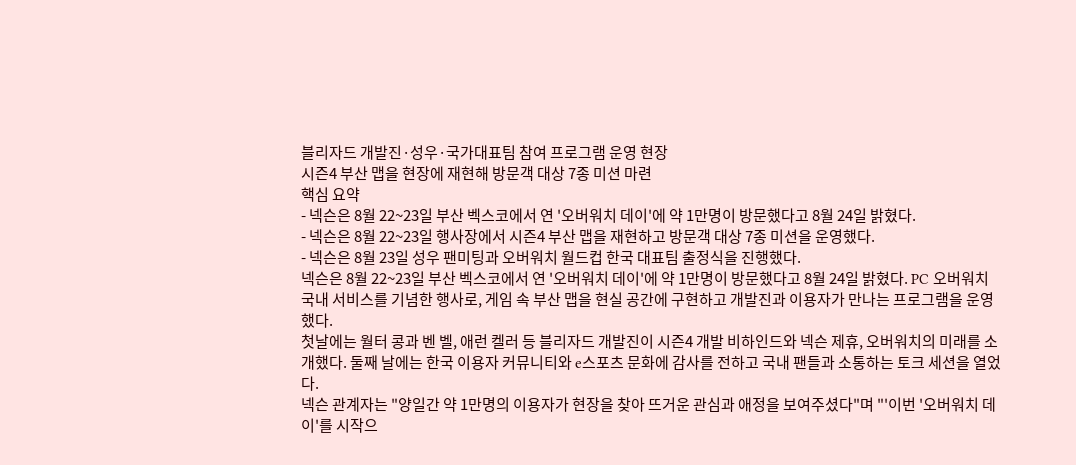블리자드 개발진·성우·국가대표팀 참여 프로그램 운영 현장
시즌4 부산 맵을 현장에 재현해 방문객 대상 7종 미션 마련
핵심 요약
- 넥슨은 8월 22~23일 부산 벡스코에서 연 '오버워치 데이'에 약 1만명이 방문했다고 8월 24일 밝혔다.
- 넥슨은 8월 22~23일 행사장에서 시즌4 부산 맵을 재현하고 방문객 대상 7종 미션을 운영했다.
- 넥슨은 8월 23일 성우 팬미팅과 오버워치 월드컵 한국 대표팀 출정식을 진행했다.
넥슨은 8월 22~23일 부산 벡스코에서 연 '오버워치 데이'에 약 1만명이 방문했다고 8월 24일 밝혔다. PC 오버워치 국내 서비스를 기념한 행사로, 게임 속 부산 맵을 현실 공간에 구현하고 개발진과 이용자가 만나는 프로그램을 운영했다.
첫날에는 월터 콩과 벤 벨, 애런 켈러 등 블리자드 개발진이 시즌4 개발 비하인드와 넥슨 제휴, 오버워치의 미래를 소개했다. 둘째 날에는 한국 이용자 커뮤니티와 e스포츠 문화에 감사를 전하고 국내 팬들과 소통하는 토크 세션을 열었다.
넥슨 관계자는 "양일간 약 1만명의 이용자가 현장을 찾아 뜨거운 관심과 애정을 보여주셨다"며 "'이번 '오버워치 데이'를 시작으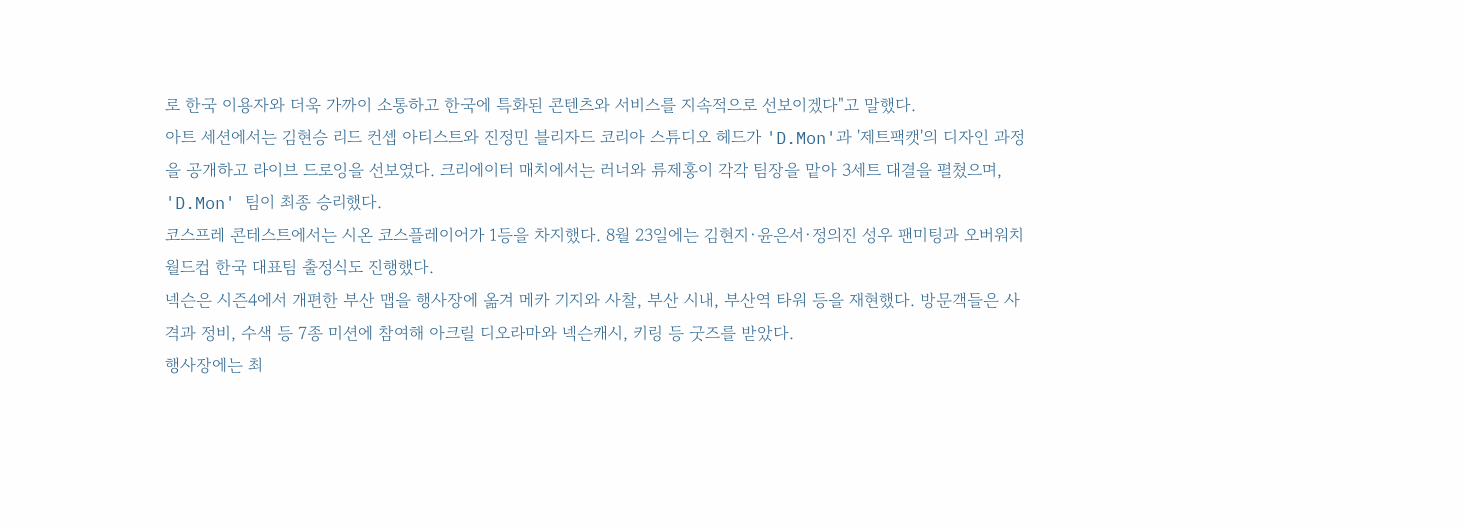로 한국 이용자와 더욱 가까이 소통하고 한국에 특화된 콘텐츠와 서비스를 지속적으로 선보이겠다"고 말했다.
아트 세션에서는 김현승 리드 컨셉 아티스트와 진정민 블리자드 코리아 스튜디오 헤드가 'D.Mon'과 '제트팩캣'의 디자인 과정을 공개하고 라이브 드로잉을 선보였다. 크리에이터 매치에서는 러너와 류제홍이 각각 팀장을 맡아 3세트 대결을 펼쳤으며, 'D.Mon' 팀이 최종 승리했다.
코스프레 콘테스트에서는 시온 코스플레이어가 1등을 차지했다. 8월 23일에는 김현지·윤은서·정의진 성우 팬미팅과 오버워치 월드컵 한국 대표팀 출정식도 진행했다.
넥슨은 시즌4에서 개편한 부산 맵을 행사장에 옮겨 메카 기지와 사찰, 부산 시내, 부산역 타워 등을 재현했다. 방문객들은 사격과 정비, 수색 등 7종 미션에 참여해 아크릴 디오라마와 넥슨캐시, 키링 등 굿즈를 받았다.
행사장에는 최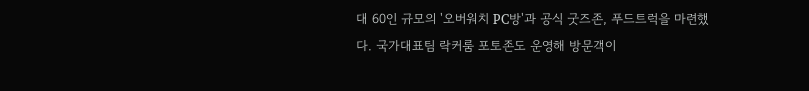대 60인 규모의 '오버워치 PC방'과 공식 굿즈존, 푸드트럭을 마련했다. 국가대표팀 락커룸 포토존도 운영해 방문객이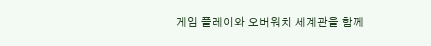게임 플레이와 오버워치 세계관을 함께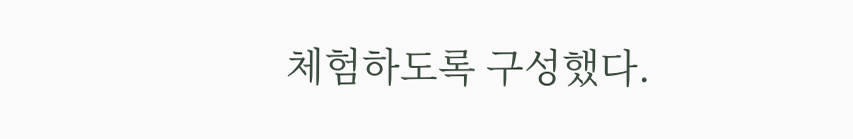체험하도록 구성했다.